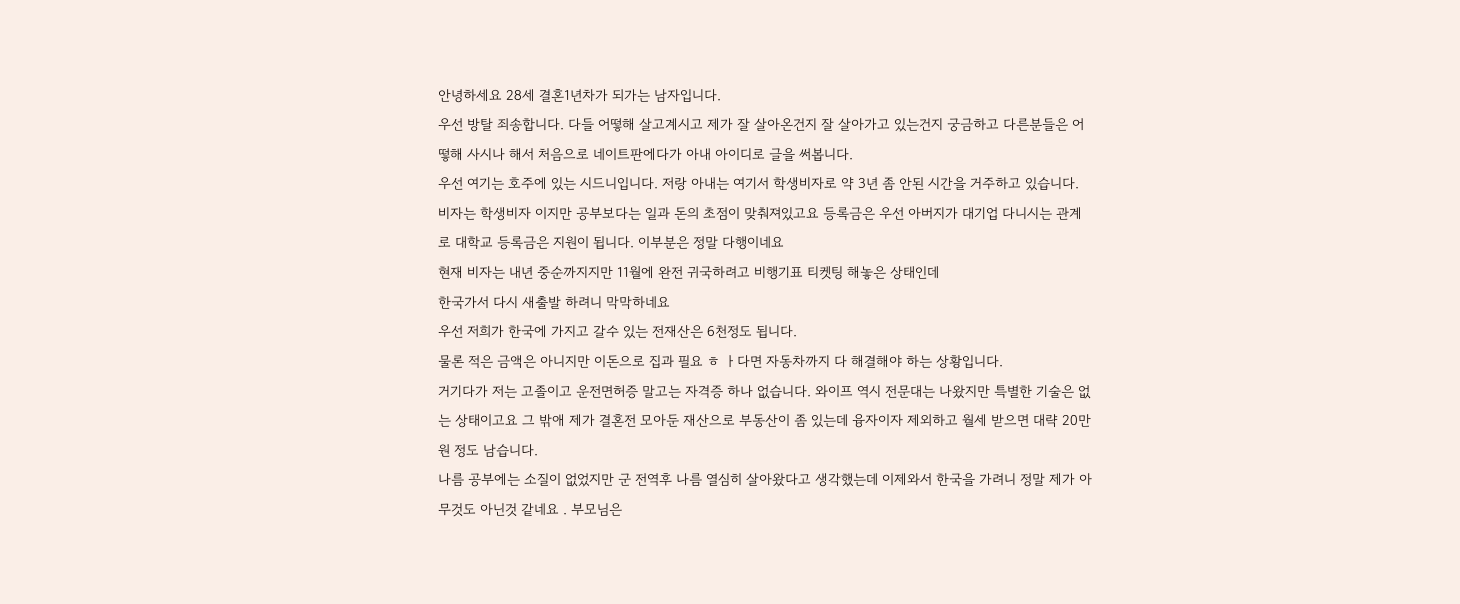안녕하세요 28세 결혼1년차가 되가는 남자입니다.
우선 방탈 죄송합니다. 다들 어떻해 살고계시고 제가 잘 살아온건지 잘 살아가고 있는건지 궁금하고 다른분들은 어떻해 사시나 해서 처음으로 네이트판에다가 아내 아이디로 글을 써봅니다.
우선 여기는 호주에 있는 시드니입니다. 저랑 아내는 여기서 학생비자로 약 3년 좀 안된 시간을 거주하고 있습니다.
비자는 학생비자 이지만 공부보다는 일과 돈의 초점이 맞춰져있고요 등록금은 우선 아버지가 대기업 다니시는 관계로 대학교 등록금은 지원이 됩니다. 이부분은 정말 다행이네요
현재 비자는 내년 중순까지지만 11월에 완전 귀국하려고 비행기표 티켓팅 해놓은 상태인데
한국가서 다시 새출발 하려니 막막하네요
우선 저희가 한국에 가지고 갈수 있는 전재산은 6천정도 됩니다.
물론 적은 금액은 아니지만 이돈으로 집과 필요 ㅎ ㅏ다면 자동차까지 다 해결해야 하는 상황입니다.
거기다가 저는 고졸이고 운전면허증 말고는 자격증 하나 없습니다. 와이프 역시 전문대는 나왔지만 특별한 기술은 없는 상태이고요 그 밖애 제가 결혼전 모아둔 재산으로 부동산이 좀 있는데 융자이자 제외하고 월세 받으면 대략 20만원 정도 남습니다.
나름 공부에는 소질이 없었지만 군 전역후 나름 열심히 살아왔다고 생각했는데 이제와서 한국을 가려니 정말 제가 아무것도 아닌것 같네요 . 부모님은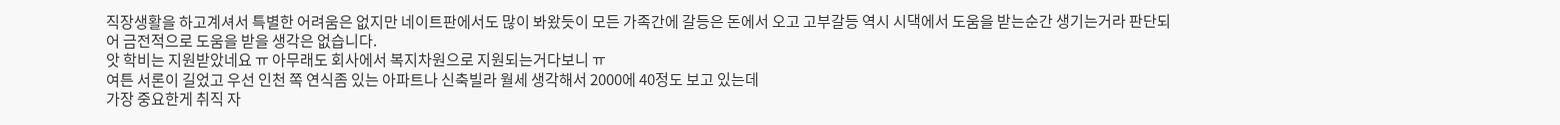직장생활을 하고계셔서 특별한 어려움은 없지만 네이트판에서도 많이 봐왔듯이 모든 가족간에 갈등은 돈에서 오고 고부갈등 역시 시댁에서 도움을 받는순간 생기는거라 판단되어 금전적으로 도움을 받을 생각은 없습니다.
앗 학비는 지원받았네요 ㅠ 아무래도 회사에서 복지차원으로 지원되는거다보니 ㅠ
여튼 서론이 길었고 우선 인천 쪽 연식좀 있는 아파트나 신축빌라 월세 생각해서 2000에 40정도 보고 있는데
가장 중요한게 취직 자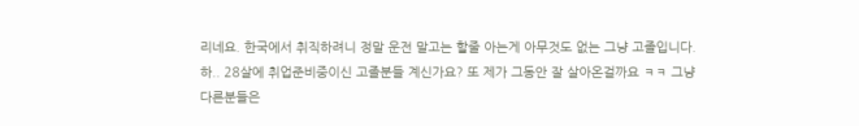리네요. 한국에서 취직하려니 정말 운전 말고는 할줄 아는게 아무것도 없는 그냥 고졸입니다.
하.. 28살에 취업준비중이신 고졸분들 계신가요? 또 제가 그동안 잘 살아온걸까요 ㅋㅋ 그냥 다른분들은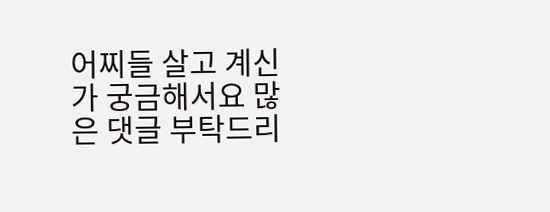어찌들 살고 계신가 궁금해서요 많은 댓글 부탁드리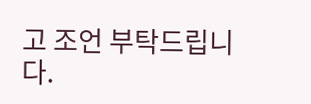고 조언 부탁드립니다.